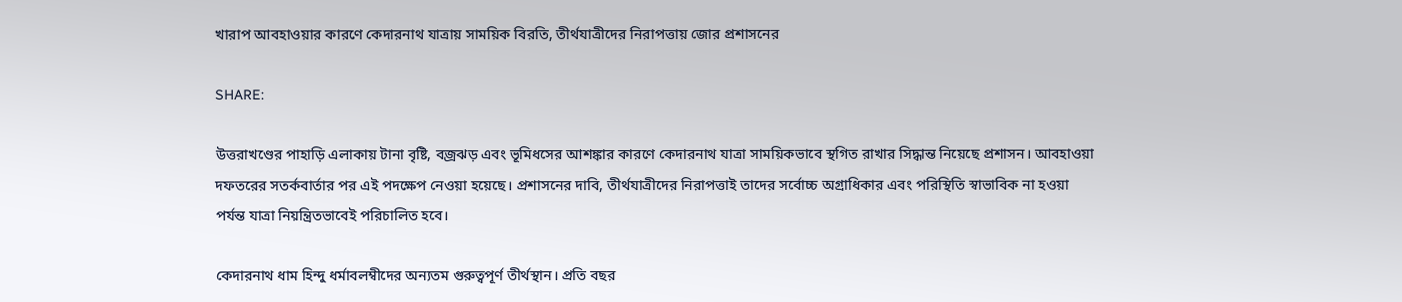খারাপ আবহাওয়ার কারণে কেদারনাথ যাত্রায় সাময়িক বিরতি, তীর্থযাত্রীদের নিরাপত্তায় জোর প্রশাসনের

SHARE:

উত্তরাখণ্ডের পাহাড়ি এলাকায় টানা বৃষ্টি, বজ্রঝড় এবং ভূমিধসের আশঙ্কার কারণে কেদারনাথ যাত্রা সাময়িকভাবে স্থগিত রাখার সিদ্ধান্ত নিয়েছে প্রশাসন। আবহাওয়া দফতরের সতর্কবার্তার পর এই পদক্ষেপ নেওয়া হয়েছে। প্রশাসনের দাবি, তীর্থযাত্রীদের নিরাপত্তাই তাদের সর্বোচ্চ অগ্রাধিকার এবং পরিস্থিতি স্বাভাবিক না হওয়া পর্যন্ত যাত্রা নিয়ন্ত্রিতভাবেই পরিচালিত হবে।

কেদারনাথ ধাম হিন্দু ধর্মাবলম্বীদের অন্যতম গুরুত্বপূর্ণ তীর্থস্থান। প্রতি বছর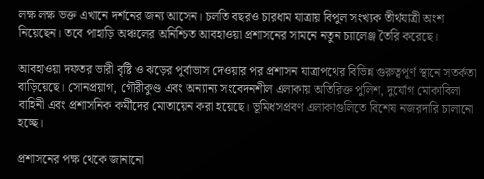লক্ষ লক্ষ ভক্ত এখানে দর্শনের জন্য আসেন। চলতি বছরও চারধাম যাত্রায় বিপুল সংখ্যক তীর্থযাত্রী অংশ নিয়েছেন। তবে পাহাড়ি অঞ্চলের অনিশ্চিত আবহাওয়া প্রশাসনের সামনে নতুন চ্যালেঞ্জ তৈরি করেছে।

আবহাওয়া দফতর ভারী বৃষ্টি ও ঝড়ের পূর্বাভাস দেওয়ার পর প্রশাসন যাত্রাপথের বিভিন্ন গুরুত্বপূর্ণ স্থানে সতর্কতা বাড়িয়েছে। সোনপ্রয়াগ, গৌরীকুণ্ড এবং অন্যান্য সংবেদনশীল এলাকায় অতিরিক্ত পুলিশ, দুর্যোগ মোকাবিলা বাহিনী এবং প্রশাসনিক কর্মীদের মোতায়েন করা হয়েছে। ভূমিধসপ্রবণ এলাকাগুলিতে বিশেষ নজরদারি চালানো হচ্ছে।

প্রশাসনের পক্ষ থেকে জানানো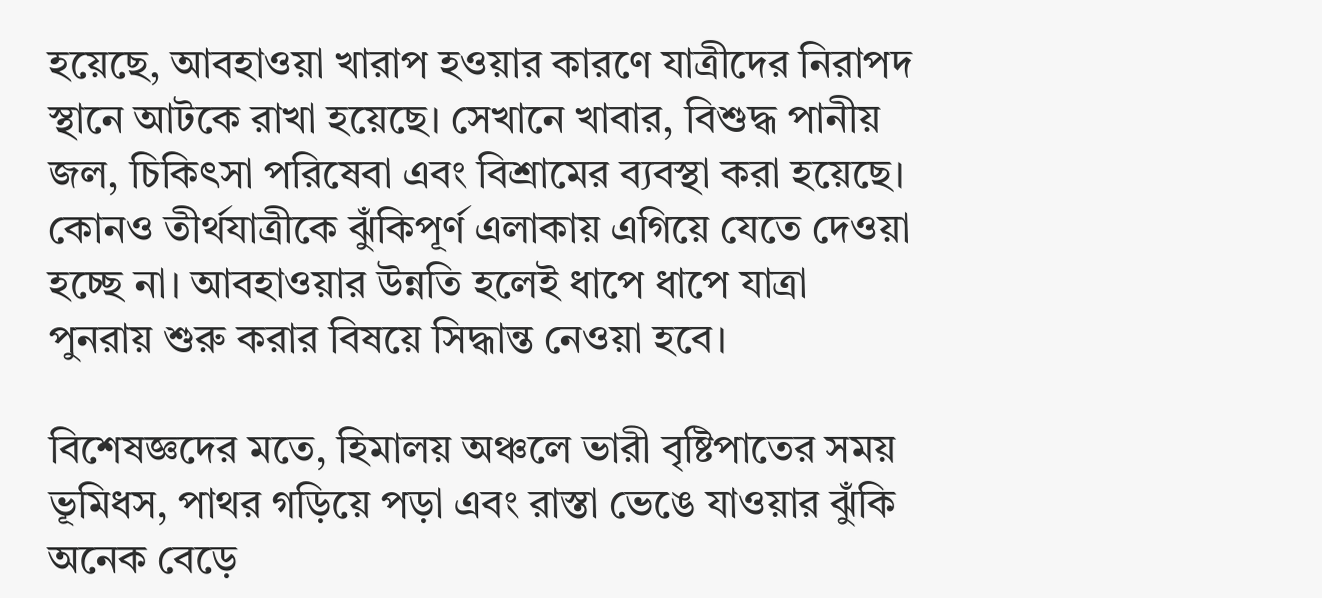হয়েছে, আবহাওয়া খারাপ হওয়ার কারণে যাত্রীদের নিরাপদ স্থানে আটকে রাখা হয়েছে। সেখানে খাবার, বিশুদ্ধ পানীয় জল, চিকিৎসা পরিষেবা এবং বিশ্রামের ব্যবস্থা করা হয়েছে। কোনও তীর্থযাত্রীকে ঝুঁকিপূর্ণ এলাকায় এগিয়ে যেতে দেওয়া হচ্ছে না। আবহাওয়ার উন্নতি হলেই ধাপে ধাপে যাত্রা পুনরায় শুরু করার বিষয়ে সিদ্ধান্ত নেওয়া হবে।

বিশেষজ্ঞদের মতে, হিমালয় অঞ্চলে ভারী বৃষ্টিপাতের সময় ভূমিধস, পাথর গড়িয়ে পড়া এবং রাস্তা ভেঙে যাওয়ার ঝুঁকি অনেক বেড়ে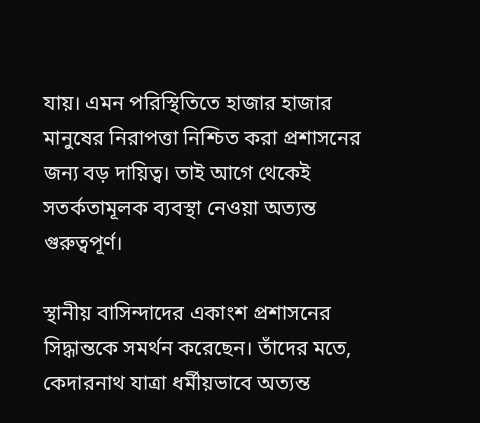যায়। এমন পরিস্থিতিতে হাজার হাজার মানুষের নিরাপত্তা নিশ্চিত করা প্রশাসনের জন্য বড় দায়িত্ব। তাই আগে থেকেই সতর্কতামূলক ব্যবস্থা নেওয়া অত্যন্ত গুরুত্বপূর্ণ।

স্থানীয় বাসিন্দাদের একাংশ প্রশাসনের সিদ্ধান্তকে সমর্থন করেছেন। তাঁদের মতে, কেদারনাথ যাত্রা ধর্মীয়ভাবে অত্যন্ত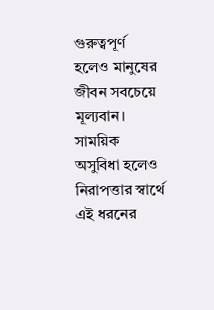গুরুত্বপূর্ণ হলেও মানুষের জীবন সবচেয়ে মূল্যবান। সাময়িক অসুবিধা হলেও নিরাপত্তার স্বার্থে এই ধরনের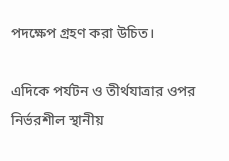পদক্ষেপ গ্রহণ করা উচিত।

এদিকে পর্যটন ও তীর্থযাত্রার ওপর নির্ভরশীল স্থানীয়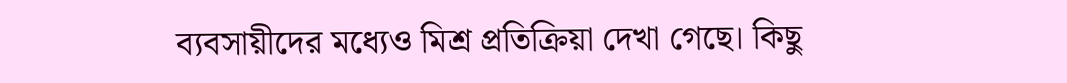ব্যবসায়ীদের মধ্যেও মিশ্র প্রতিক্রিয়া দেখা গেছে। কিছু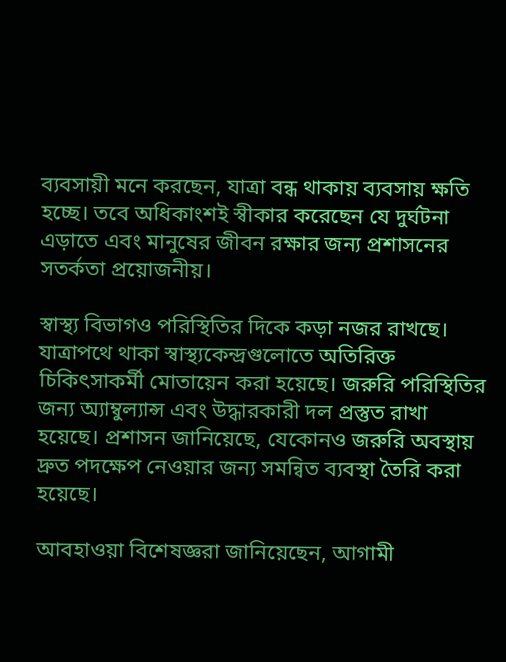ব্যবসায়ী মনে করছেন, যাত্রা বন্ধ থাকায় ব্যবসায় ক্ষতি হচ্ছে। তবে অধিকাংশই স্বীকার করেছেন যে দুর্ঘটনা এড়াতে এবং মানুষের জীবন রক্ষার জন্য প্রশাসনের সতর্কতা প্রয়োজনীয়।

স্বাস্থ্য বিভাগও পরিস্থিতির দিকে কড়া নজর রাখছে। যাত্রাপথে থাকা স্বাস্থ্যকেন্দ্রগুলোতে অতিরিক্ত চিকিৎসাকর্মী মোতায়েন করা হয়েছে। জরুরি পরিস্থিতির জন্য অ্যাম্বুল্যান্স এবং উদ্ধারকারী দল প্রস্তুত রাখা হয়েছে। প্রশাসন জানিয়েছে, যেকোনও জরুরি অবস্থায় দ্রুত পদক্ষেপ নেওয়ার জন্য সমন্বিত ব্যবস্থা তৈরি করা হয়েছে।

আবহাওয়া বিশেষজ্ঞরা জানিয়েছেন, আগামী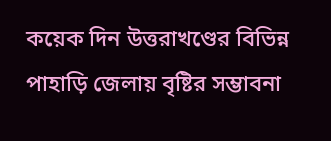কয়েক দিন উত্তরাখণ্ডের বিভিন্ন পাহাড়ি জেলায় বৃষ্টির সম্ভাবনা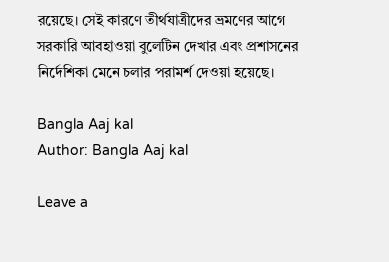রয়েছে। সেই কারণে তীর্থযাত্রীদের ভ্রমণের আগে সরকারি আবহাওয়া বুলেটিন দেখার এবং প্রশাসনের নির্দেশিকা মেনে চলার পরামর্শ দেওয়া হয়েছে।

Bangla Aaj kal
Author: Bangla Aaj kal

Leave a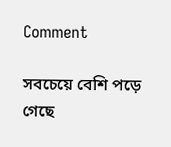Comment

সবচেয়ে বেশি পড়ে গেছে